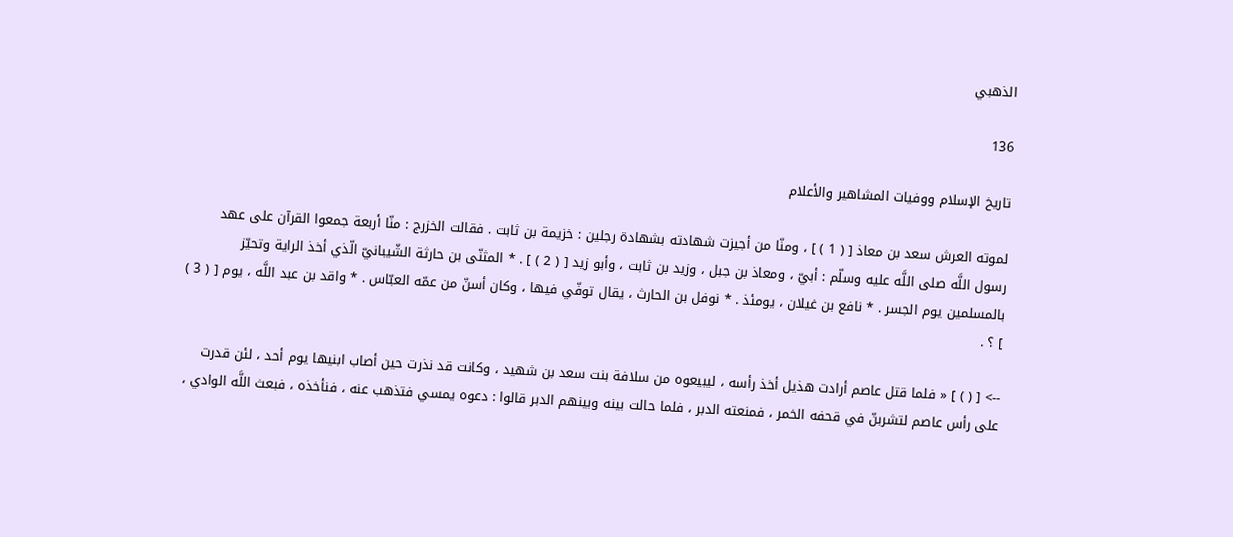الذهبي

136

تاريخ الإسلام ووفيات المشاهير والأعلام

لموته العرش سعد بن معاذ [ ( 1 ) ] ، ومنّا من أجيزت شهادته بشهادة رجلين : خزيمة بن ثابت . فقالت الخزرج : منّا أربعة جمعوا القرآن على عهد رسول اللَّه صلى اللَّه عليه وسلّم : أبيّ ، ومعاذ بن جبل ، وزيد بن ثابت ، وأبو زيد [ ( 2 ) ] . * المثنّى بن حارثة الشّيبانيّ الّذي أخذ الراية وتحيّز بالمسلمين يوم الجسر . * نافع بن غيلان ، يومئذ . * نوفل بن الحارث ، يقال توفّي فيها ، وكان أسنّ من عمّه العبّاس . * واقد بن عبد اللَّه ، يوم [ ( 3 ) ] ؟ .

--> [ ( ) ] « فلما قتل عاصم أرادت هذيل أخذ رأسه ، ليبيعوه من سلافة بنت سعد بن شهيد ، وكانت قد نذرت حين أصاب ابنيها يوم أحد ، لئن قدرت على رأس عاصم لتشربنّ في قحفه الخمر ، فمنعته الدبر ، فلما حالت بينه وبينهم الدبر قالوا : دعوه يمسي فتذهب عنه ، فنأخذه ، فبعث اللَّه الوادي ،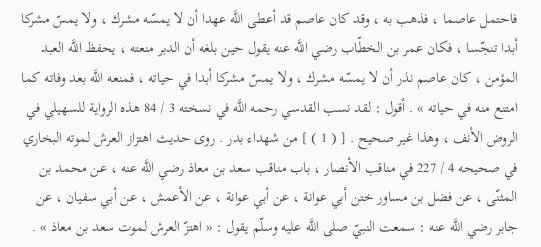فاحتمل عاصما ، فذهب به ، وقد كان عاصم قد أعطى اللَّه عهدا أن لا يمسّه مشرك ، ولا يمسّ مشركا أبدا تنجّسا ، فكان عمر بن الخطّاب رضي اللَّه عنه يقول حين بلغه أن الدبر منعته ، يحفظ اللَّه العبد المؤمن ، كان عاصم نذر أن لا يمسّه مشرك ، ولا يمسّ مشركا أبدا في حياته ، فمنعه اللَّه بعد وفاته كما امتنع منه في حياته » . أقول : لقد نسب القدسي رحمه اللَّه في نسخته 3 / 84 هذه الرواية للسهيلي في الروض الأنف ، وهذا غير صحيح . [ ( 1 ) ] من شهداء بدر . روى حديث اهتزاز العرش لموته البخاري في صحيحه 4 / 227 في مناقب الأنصار ، باب مناقب سعد بن معاذ رضي اللَّه عنه ، عن محمد بن المثنّى ، عن فضل بن مساور ختن أبي عوانة ، عن أبي عوانة ، عن الأعمش ، عن أبي سفيان ، عن جابر رضي اللَّه عنه : سمعت النبيّ صلى اللَّه عليه وسلّم يقول : « اهتزّ العرش لموت سعد بن معاذ » .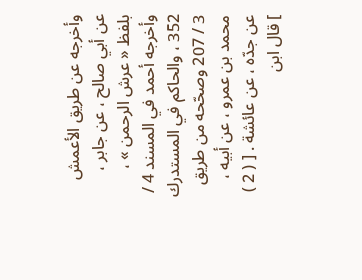وأخرجه عن طريق الأعمش عن أبي صالح ، عن جابر ، بلفظ « عرش الرحمن » ، وأخرجه أحمد في المسند 4 / 352 ، والحاكم في المستدرك 3 / 207 وصحّحه من طريق محمد بن عمرو ، عن أبيه ، عن جدّه ، عن عائشة . [ ( 2 ) ] قال ابن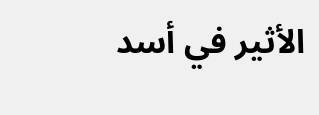الأثير في أسد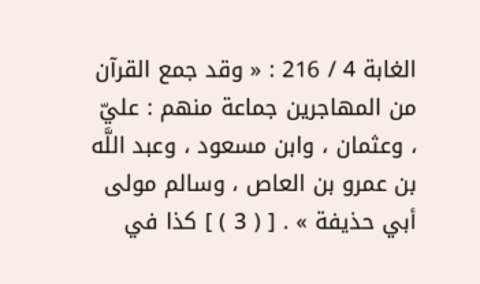الغابة 4 / 216 : « وقد جمع القرآن من المهاجرين جماعة منهم : عليّ ، وعثمان ، وابن مسعود ، وعبد اللَّه بن عمرو بن العاص ، وسالم مولى أبي حذيفة » . [ ( 3 ) ] كذا في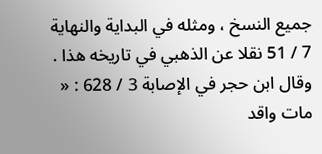جميع النسخ ، ومثله في البداية والنهاية 7 / 51 نقلا عن الذهبي في تاريخه هذا . وقال ابن حجر في الإصابة 3 / 628 : « مات واقد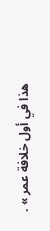هذا في أول خلافة عمر » .